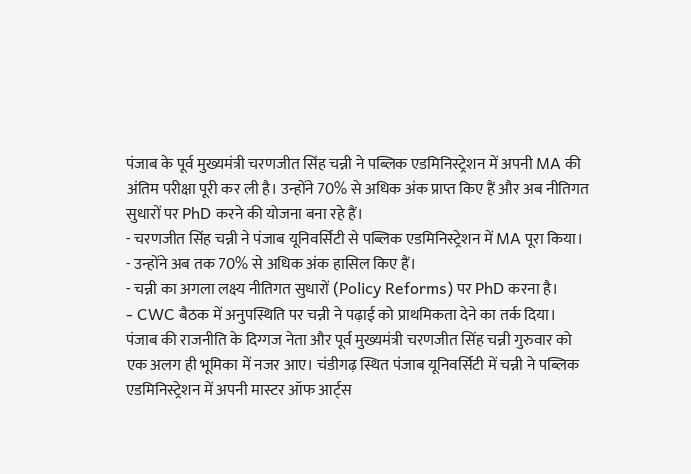पंजाब के पूर्व मुख्यमंत्री चरणजीत सिंह चन्नी ने पब्लिक एडमिनिस्ट्रेशन में अपनी MA की अंतिम परीक्षा पूरी कर ली है। उन्होंने 70% से अधिक अंक प्राप्त किए हैं और अब नीतिगत सुधारों पर PhD करने की योजना बना रहे हैं।
- चरणजीत सिंह चन्नी ने पंजाब यूनिवर्सिटी से पब्लिक एडमिनिस्ट्रेशन में MA पूरा किया।
- उन्होंने अब तक 70% से अधिक अंक हासिल किए हैं।
- चन्नी का अगला लक्ष्य नीतिगत सुधारों (Policy Reforms) पर PhD करना है।
- CWC बैठक में अनुपस्थिति पर चन्नी ने पढ़ाई को प्राथमिकता देने का तर्क दिया।
पंजाब की राजनीति के दिग्गज नेता और पूर्व मुख्यमंत्री चरणजीत सिंह चन्नी गुरुवार को एक अलग ही भूमिका में नजर आए। चंडीगढ़ स्थित पंजाब यूनिवर्सिटी में चन्नी ने पब्लिक एडमिनिस्ट्रेशन में अपनी मास्टर ऑफ आर्ट्स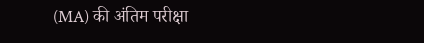(MA) की अंतिम परीक्षा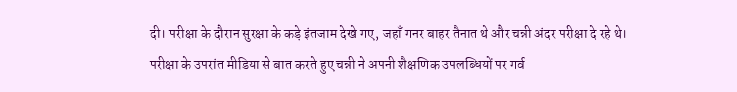दी। परीक्षा के दौरान सुरक्षा के कड़े इंतजाम देखे गए, जहाँ गनर बाहर तैनात थे और चन्नी अंदर परीक्षा दे रहे थे।
परीक्षा के उपरांत मीडिया से बात करते हुए चन्नी ने अपनी शैक्षणिक उपलब्धियों पर गर्व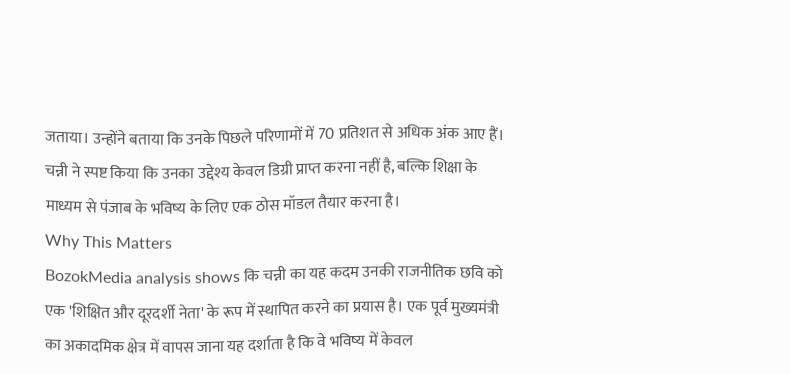जताया। उन्होंने बताया कि उनके पिछले परिणामों में 70 प्रतिशत से अधिक अंक आए हैं। चन्नी ने स्पष्ट किया कि उनका उद्देश्य केवल डिग्री प्राप्त करना नहीं है, बल्कि शिक्षा के माध्यम से पंजाब के भविष्य के लिए एक ठोस मॉडल तैयार करना है।
Why This Matters
BozokMedia analysis shows कि चन्नी का यह कदम उनकी राजनीतिक छवि को एक 'शिक्षित और दूरदर्शी नेता' के रूप में स्थापित करने का प्रयास है। एक पूर्व मुख्यमंत्री का अकादमिक क्षेत्र में वापस जाना यह दर्शाता है कि वे भविष्य में केवल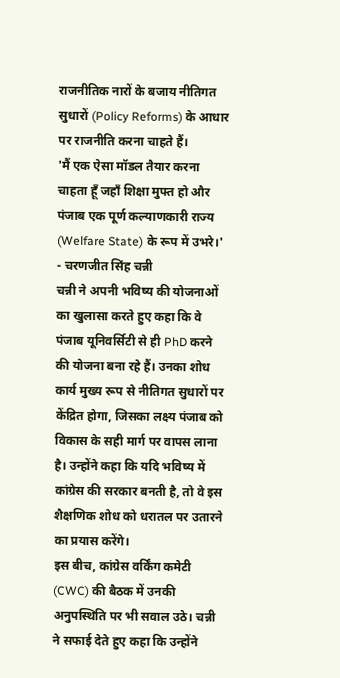राजनीतिक नारों के बजाय नीतिगत सुधारों (Policy Reforms) के आधार पर राजनीति करना चाहते हैं।
'मैं एक ऐसा मॉडल तैयार करना चाहता हूँ जहाँ शिक्षा मुफ्त हो और पंजाब एक पूर्ण कल्याणकारी राज्य (Welfare State) के रूप में उभरे।' - चरणजीत सिंह चन्नी
चन्नी ने अपनी भविष्य की योजनाओं का खुलासा करते हुए कहा कि वे पंजाब यूनिवर्सिटी से ही PhD करने की योजना बना रहे हैं। उनका शोध कार्य मुख्य रूप से नीतिगत सुधारों पर केंद्रित होगा, जिसका लक्ष्य पंजाब को विकास के सही मार्ग पर वापस लाना है। उन्होंने कहा कि यदि भविष्य में कांग्रेस की सरकार बनती है, तो वे इस शैक्षणिक शोध को धरातल पर उतारने का प्रयास करेंगे।
इस बीच, कांग्रेस वर्किंग कमेटी (CWC) की बैठक में उनकी अनुपस्थिति पर भी सवाल उठे। चन्नी ने सफाई देते हुए कहा कि उन्होंने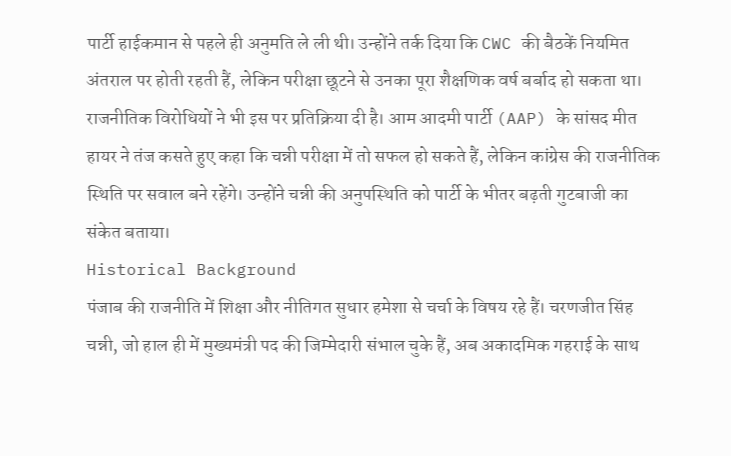पार्टी हाईकमान से पहले ही अनुमति ले ली थी। उन्होंने तर्क दिया कि CWC की बैठकें नियमित अंतराल पर होती रहती हैं, लेकिन परीक्षा छूटने से उनका पूरा शैक्षणिक वर्ष बर्बाद हो सकता था।
राजनीतिक विरोधियों ने भी इस पर प्रतिक्रिया दी है। आम आदमी पार्टी (AAP) के सांसद मीत हायर ने तंज कसते हुए कहा कि चन्नी परीक्षा में तो सफल हो सकते हैं, लेकिन कांग्रेस की राजनीतिक स्थिति पर सवाल बने रहेंगे। उन्होंने चन्नी की अनुपस्थिति को पार्टी के भीतर बढ़ती गुटबाजी का संकेत बताया।
Historical Background
पंजाब की राजनीति में शिक्षा और नीतिगत सुधार हमेशा से चर्चा के विषय रहे हैं। चरणजीत सिंह चन्नी, जो हाल ही में मुख्यमंत्री पद की जिम्मेदारी संभाल चुके हैं, अब अकादमिक गहराई के साथ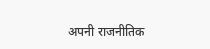अपनी राजनीतिक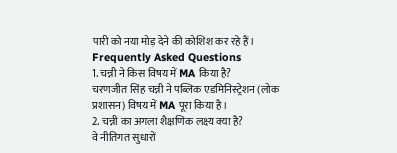पारी को नया मोड़ देने की कोशिश कर रहे हैं।
Frequently Asked Questions
1. चन्नी ने किस विषय में MA किया है?
चरणजीत सिंह चन्नी ने पब्लिक एडमिनिस्ट्रेशन (लोक प्रशासन) विषय में MA पूरा किया है।
2. चन्नी का अगला शैक्षणिक लक्ष्य क्या है?
वे नीतिगत सुधारों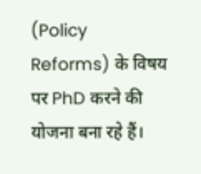(Policy Reforms) के विषय पर PhD करने की योजना बना रहे हैं।